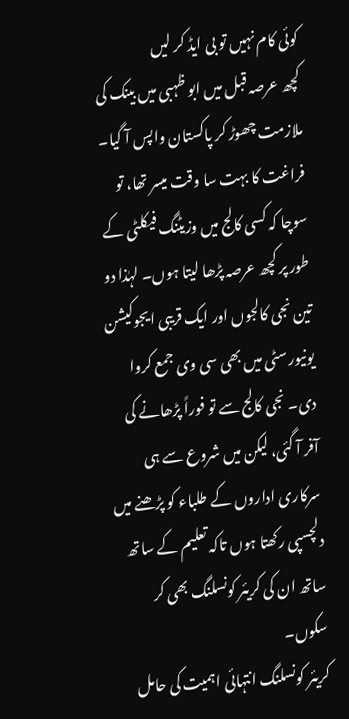کوئی کام نہیں تو بی ایڈ کر لیں
کچھ عرصہ قبل میں ابو ظہبی میں بینک کی ملازمت چھوڑ کر پاکستان واپس آ گیا۔ فراغت کا بہت سا وقت میسر تھا، تو سوچا کہ کسی کالج میں وزیٹنگ فیکلٹی کے طور پر کچھ عرصہ پڑھا لیتا ہوں۔ لہٰذا دو تین نجی کالجوں اور ایک قریبی ایجوکیشن یونیورسٹی میں بھی سی وی جمع کروا دی۔ نجی کالج سے تو فوراً پڑھانے کی آفر آ گئی، لیکن میں شروع سے ہی سرکاری اداروں کے طلباء کو پڑھنے میں دلچسپی رکھتا ہوں تاکہ تعلیم کے ساتھ ساتھ ان کی کریئر کونسلنگ بھی کر سکوں۔
کریئر کونسلنگ انتہائی اہمیت کی حامل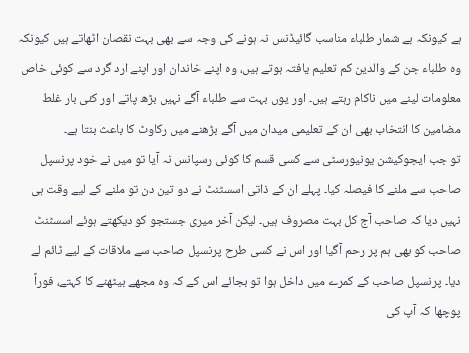ہے کیونکہ بے شمار طلباء مناسب گائیڈنس نہ ہونے کی وجہ سے بھی بہت نقصان اٹھاتے ہیں کیونکہ وہ طلباء جن کے والدین کم تعلیم یافتہ ہوتے ہیں، وہ اپنے خاندان اور اپنے ارد گرد سے کوئی خاص معلومات لینے میں ناکام رہتے ہیں۔ اور یوں بہت سے طلباء آگے نہیں بڑھ پاتے اور کئی بار غلط مضامین کا انتخاب بھی ان کے تعلیمی میدان میں آگے بڑھنے میں رکاوٹ کا باعث بنتا ہے۔
تو جب ایجوکیشن یونیورسٹی سے کسی قسم کا کوئی رسپانس نہ آیا تو میں نے خود پرنسپل صاحب سے ملنے کا فیصلہ کیا۔ پہلے ان کے ذاتی اسسٹنٹ نے دو تین دن تو ملنے کے لیے وقت ہی نہیں دیا کہ صاحب آج کل بہت مصروف ہیں۔ لیکن آخر میری جستجو کو دیکھتے ہوئے اسسٹنٹ صاحب کو بھی ہم پر رحم آگیا اور اس نے کسی طرح پرنسپل صاحب سے ملاقات کے لیے ٹائم لے دیا۔ پرنسپل صاحب کے کمرے میں داخل ہوا تو بجائے اس کے کہ وہ مجھے بیٹھنے کا کہتے، فوراً پوچھا کہ آپ کی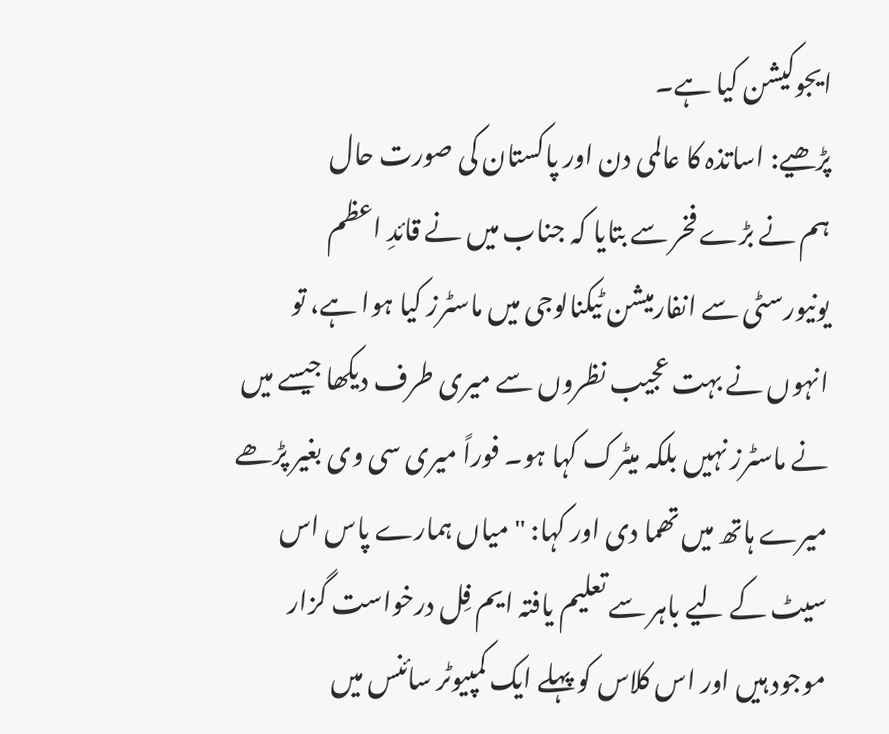ایجوکیشن کیا ہے۔
پڑھیے: اساتذہ کا عالمی دن اور پاکستان کی صورت حال
ہم نے بڑے فخر سے بتایا کہ جناب میں نے قائدِ اعظم یونیورسٹی سے انفارمیشن ٹیکنالوجی میں ماسٹرز کیا ہوا ہے، تو انہوں نے بہت عجیب نظروں سے میری طرف دیکھا جیسے میں نے ماسٹرز نہیں بلکہ میٹرک کہا ہو۔ فوراً میری سی وی بغیر پڑھے میرے ہاتھ میں تھما دی اور کہا: "میاں ہمارے پاس اس سیٹ کے لیے باہر سے تعلیم یافتہ ایم فِل درخواست گزار موجود ہیں اور اس کلاس کو پہلے ایک کمپیوٹر سائنس میں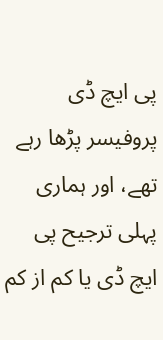پی ایچ ڈی پروفیسر پڑھا رہے تھے، اور ہماری پہلی ترجیح پی ایچ ڈی یا کم از کم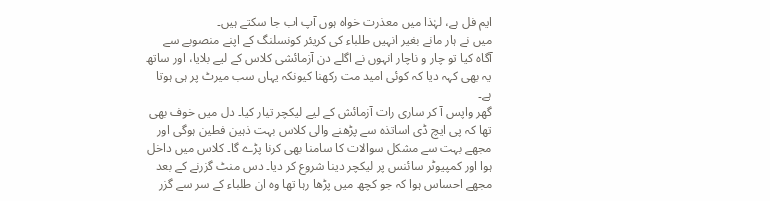ایم فل ہے، لہٰذا میں معذرت خواہ ہوں آپ اب جا سکتے ہیں۔
میں نے ہار مانے بغیر انہیں طلباء کی کریئر کونسلنگ کے اپنے منصوبے سے آگاہ کیا تو چار و ناچار انہوں نے اگلے دن آزمائشی کلاس کے لیے بلایا، اور ساتھ یہ بھی کہہ دیا کہ کوئی امید مت رکھنا کیونکہ یہاں سب میرٹ پر ہی ہوتا ہے۔
گھر واپس آ کر ساری رات آزمائش کے لیے لیکچر تیار کیا۔ دل میں خوف بھی تھا کہ پی ایچ ڈی اساتذہ سے پڑھنے والی کلاس بہت ذہین فطین ہوگی اور مجھے بہت سے مشکل سوالات کا سامنا بھی کرنا پڑے گا۔ کلاس میں داخل ہوا اور کمپیوٹر سائنس پر لیکچر دینا شروع کر دیا۔ دس منٹ گزرنے کے بعد مجھے احساس ہوا کہ جو کچھ میں پڑھا رہا تھا وہ ان طلباء کے سر سے گزر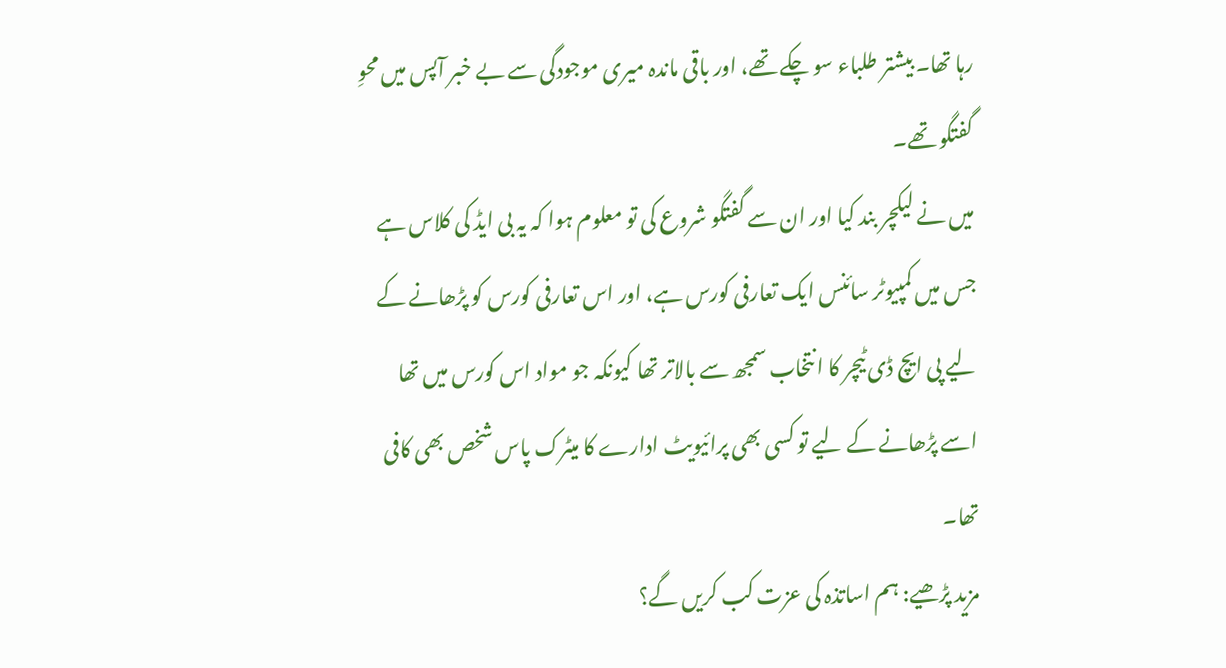رہا تھا۔ بیشتر طلباء سو چکے تھے، اور باقی ماندہ میری موجودگی سے بے خبر آپس میں محوِ گفتگو تھے۔
میں نے لیکچر بند کیا اور ان سے گفتگو شروع کی تو معلوم ہوا کہ یہ بی ایڈ کی کلاس ہے جس میں کمپیوٹر سائنس ایک تعارفی کورس ہے، اور اس تعارفی کورس کو پڑھانے کے لیے پی ایچ ڈی ٹیچر کا انتخاب سمجھ سے بالاتر تھا کیونکہ جو مواد اس کورس میں تھا اسے پڑھانے کے لیے تو کسی بھی پرائیویٹ ادارے کا میٹرک پاس شخص بھی کافی تھا۔
مزید پڑھیے: ہم اساتذہ کی عزت کب کریں گے؟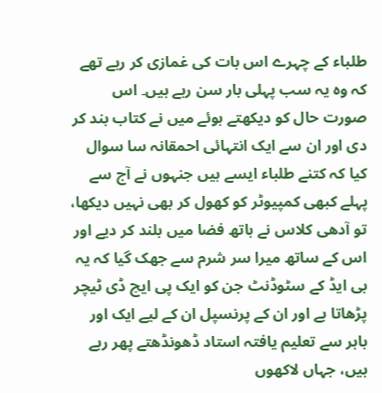طلباء کے چہرے اس بات کی غمازی کر رہے تھے کہ وہ یہ سب پہلی بار سن رہے ہیں۔ اس صورت حال کو دیکھتے ہوئے میں نے کتاب بند کر دی اور ان سے ایک انتہائی احمقانہ سا سوال کیا کہ کتنے طلباء ایسے ہیں جنہوں نے آج سے پہلے کبھی کمپیوٹر کو کھول کر بھی نہیں دیکھا، تو آدھی کلاس نے ہاتھ فضا میں بلند کر دیے اور اس کے ساتھ میرا سر شرم سے جھک گیا کہ یہ بی ایڈ کے سٹوڈنٹ جن کو ایک پی ایچ ڈی ٹیچر پڑھاتا ہے اور ان کے پرنسپل ان کے لیے ایک اور باہر سے تعلیم یافتہ استاد ڈھونڈھتے پھر رہے ہیں، جہاں لاکھوں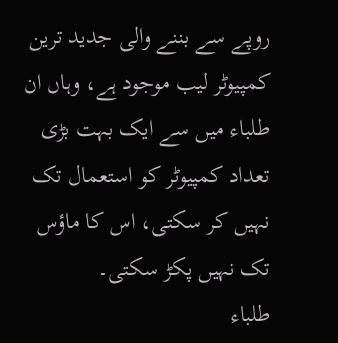روپے سے بننے والی جدید ترین کمپیوٹر لیب موجود ہے، وہاں ان طلباء میں سے ایک بہت بڑی تعداد کمپیوٹر کو استعمال تک نہیں کر سکتی، اس کا ماؤس تک نہیں پکڑ سکتی۔
طلباء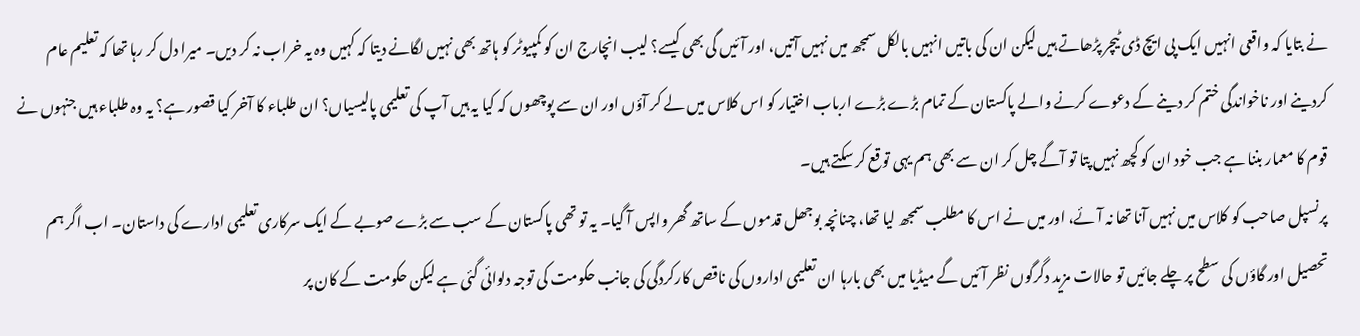نے بتایا کہ واقعی انہیں ایک پی ایچ ڈی ٹیچر پڑھاتے ہیں لیکن ان کی باتیں انہیں بالکل سمجھ میں نہیں آتیں، اور آئیں گی بھی کیسے؟ لیب انچارج ان کو کمپیوٹر کو ہاتھ بھی نہیں لگانے دیتا کہ کہیں وہ یہ خراب نہ کر دیں۔ میرا دل کر رہا تھا کہ تعلیم عام کردینے اور ناخواندگی ختم کر دینے کے دعوے کرنے والے پاکستان کے تمام بڑے بڑے ارباب اختیار کو اس کلاس میں لے کر آؤں اور ان سے پوچھوں کہ کیا یہ ہیں آپ کی تعلیمی پالیسیاں؟ ان طلباء کا آخر کیا قصور ہے؟ یہ وہ طلباء ہیں جنہوں نے قوم کا معمار بننا ہے جب خود ان کو کچھ نہیں پتا تو آگے چل کر ان سے بھی ہم یہی توقع کر سکتے ہیں۔
پرنسپل صاحب کو کلاس میں نہیں آنا تھا نہ آئے، اور میں نے اس کا مطلب سمجھ لیا تھا، چنانچہ بوجھل قدموں کے ساتھ گھر واپس آ گیا۔ یہ تو تھی پاکستان کے سب سے بڑے صوبے کے ایک سرکاری تعلیمی ادارے کی داستان۔ اب اگر ہم تحصیل اور گاؤں کی سطح پر چلے جائیں تو حالات مزید دگرگوں نظر آئیں گے میڈیا میں بھی بارہا ان تعلیمی اداروں کی ناقص کارکردگی کی جانب حکومت کی توجہ دلوائی گئی ہے لیکن حکومت کے کان پر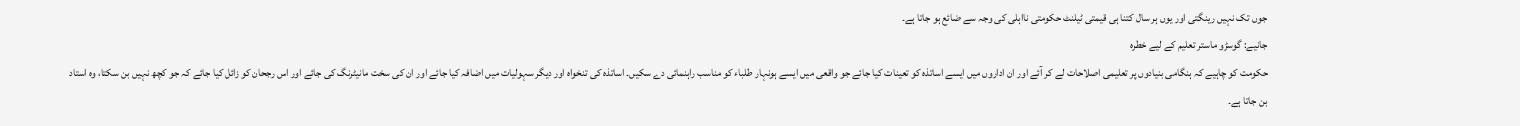جوں تک نہیں رینگتی اور یوں ہر سال کتنا ہی قیمتی ٹیلنٹ حکومتی نااہلی کی وجہ سے ضائع ہو جاتا ہے۔
جانیے: گوسڑو ماستر تعلیم کے لیے خطرہ
حکومت کو چاہیے کہ ہنگامی بنیادوں پر تعلیمی اصلاحات لے کر آئے اور ان اداروں میں ایسے اساتذہ کو تعینات کیا جائے جو واقعی میں ایسے ہونہار طلباء کو مناسب راہنمائی دے سکیں۔ اساتذہ کی تنخواہ اور دیگر سہولیات میں اضافہ کیا جائے اور ان کی سخت مانیٹرنگ کی جائے اور اس رجحان کو زائل کیا جائے کہ جو کچھ نہیں بن سکتا، وہ استاد بن جاتا ہے۔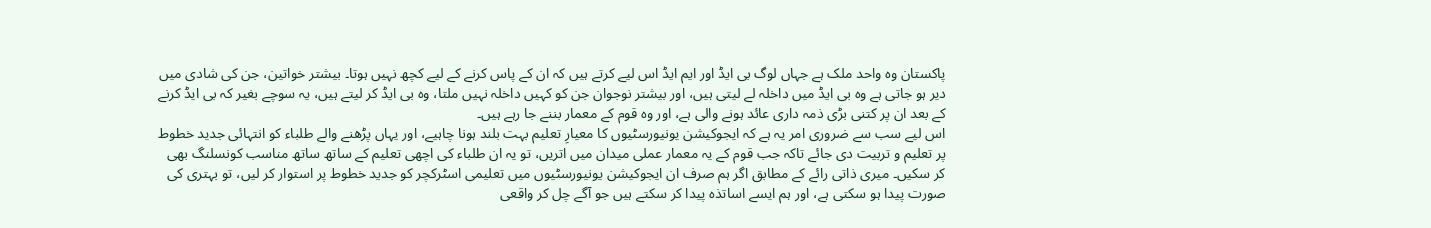پاکستان وہ واحد ملک ہے جہاں لوگ بی ایڈ اور ایم ایڈ اس لیے کرتے ہیں کہ ان کے پاس کرنے کے لیے کچھ نہیں ہوتا۔ بیشتر خواتین، جن کی شادی میں دیر ہو جاتی ہے وہ بی ایڈ میں داخلہ لے لیتی ہیں، اور بیشتر نوجوان جن کو کہیں داخلہ نہیں ملتا، وہ بی ایڈ کر لیتے ہیں، یہ سوچے بغیر کہ بی ایڈ کرنے کے بعد ان پر کتنی بڑی ذمہ داری عائد ہونے والی ہے، اور وہ قوم کے معمار بننے جا رہے ہیں۔
اس لیے سب سے ضروری امر یہ ہے کہ ایجوکیشن یونیورسٹیوں کا معیارِ تعلیم بہت بلند ہونا چاہیے، اور یہاں پڑھنے والے طلباء کو انتہائی جدید خطوط پر تعلیم و تربیت دی جائے تاکہ جب قوم کے یہ معمار عملی میدان میں اتریں، تو یہ ان طلباء کی اچھی تعلیم کے ساتھ ساتھ مناسب کونسلنگ بھی کر سکیں۔ میری ذاتی رائے کے مطابق اگر ہم صرف ان ایجوکیشن یونیورسٹیوں میں تعلیمی اسٹرکچر کو جدید خطوط پر استوار کر لیں، تو بہتری کی صورت پیدا ہو سکتی ہے، اور ہم ایسے اساتذہ پیدا کر سکتے ہیں جو آگے چل کر واقعی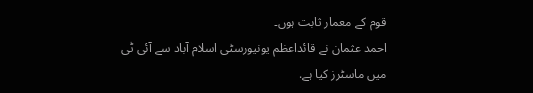قوم کے معمار ثابت ہوں۔
احمد عثمان نے قائداعظم یونیورسٹی اسلام آباد سے آئی ٹی میں ماسٹرز کیا ہے.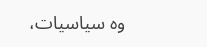وہ سیاسیات،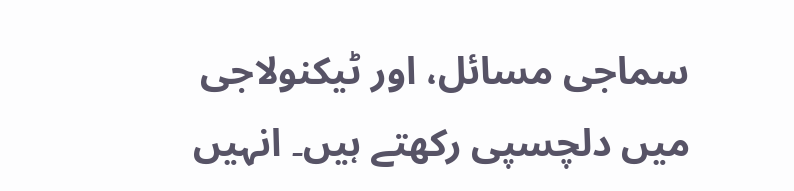سماجی مسائل، اور ٹیکنولاجی میں دلچسپی رکھتے ہیں۔ انہیں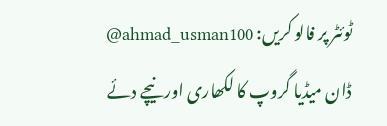ٹوئٹر پر فالو کریں: ahmad_usman100@
ڈان میڈیا گروپ کا لکھاری اور نیچے دئے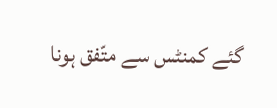گئے کمنٹس سے متّفق ہونا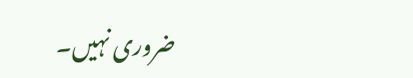ضروری نہیں۔